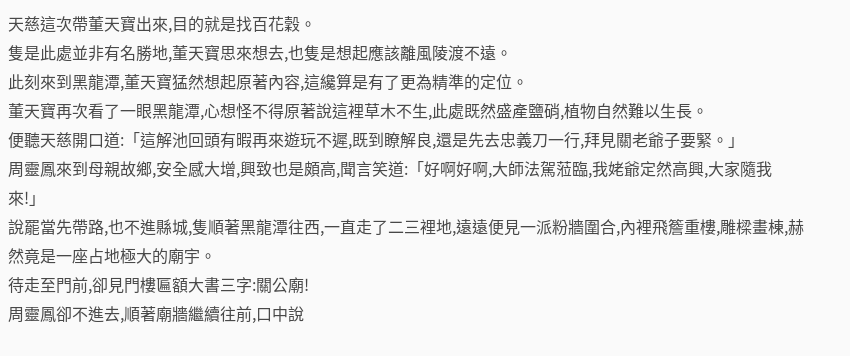天慈這次帶董天寶出來,目的就是找百花穀。
隻是此處並非有名勝地,董天寶思來想去,也隻是想起應該離風陵渡不遠。
此刻來到黑龍潭,董天寶猛然想起原著內容,這纔算是有了更為精準的定位。
董天寶再次看了一眼黑龍潭,心想怪不得原著說這裡草木不生,此處既然盛產鹽硝,植物自然難以生長。
便聽天慈開口道:「這解池回頭有暇再來遊玩不遲,既到瞭解良,還是先去忠義刀一行,拜見關老爺子要緊。」
周靈鳳來到母親故鄉,安全感大增,興致也是頗高,聞言笑道:「好啊好啊,大師法駕蒞臨,我姥爺定然高興,大家隨我來!」
說罷當先帶路,也不進縣城,隻順著黑龍潭往西,一直走了二三裡地,遠遠便見一派粉牆圍合,內裡飛簷重樓,雕樑畫棟,赫然竟是一座占地極大的廟宇。
待走至門前,卻見門樓匾額大書三字:關公廟!
周靈鳳卻不進去,順著廟牆繼續往前,口中說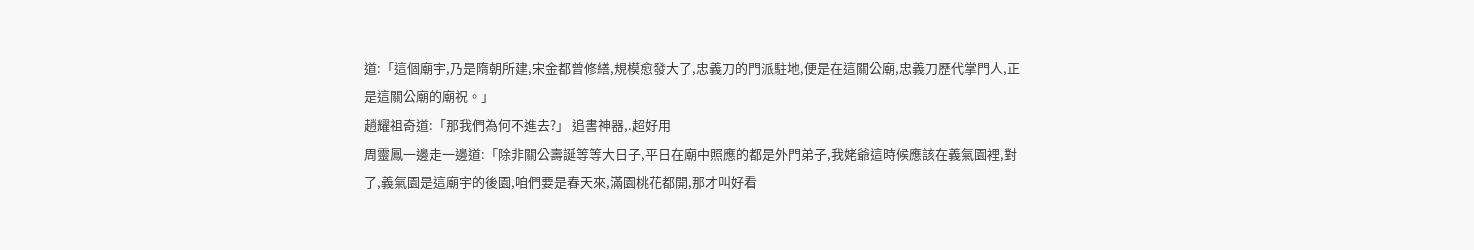道:「這個廟宇,乃是隋朝所建,宋金都曾修繕,規模愈發大了,忠義刀的門派駐地,便是在這關公廟,忠義刀歷代掌門人,正是這關公廟的廟祝。」
趙耀祖奇道:「那我們為何不進去?」 追書神器,.超好用
周靈鳳一邊走一邊道:「除非關公壽誕等等大日子,平日在廟中照應的都是外門弟子,我姥爺這時候應該在義氣園裡,對了,義氣園是這廟宇的後園,咱們要是春天來,滿園桃花都開,那才叫好看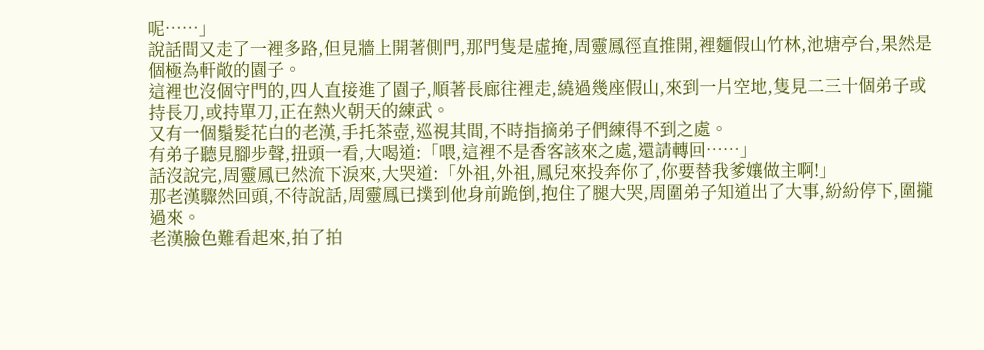呢……」
說話間又走了一裡多路,但見牆上開著側門,那門隻是虛掩,周靈鳳徑直推開,裡麵假山竹林,池塘亭台,果然是個極為軒敞的園子。
這裡也沒個守門的,四人直接進了園子,順著長廊往裡走,繞過幾座假山,來到一片空地,隻見二三十個弟子或持長刀,或持單刀,正在熱火朝天的練武。
又有一個鬚髮花白的老漢,手托茶壺,巡視其間,不時指摘弟子們練得不到之處。
有弟子聽見腳步聲,扭頭一看,大喝道:「喂,這裡不是香客該來之處,還請轉回……」
話沒說完,周靈鳳已然流下淚來,大哭道:「外祖,外祖,鳳兒來投奔你了,你要替我爹孃做主啊!」
那老漢驟然回頭,不待說話,周靈鳳已撲到他身前跪倒,抱住了腿大哭,周圍弟子知道出了大事,紛紛停下,圍攏過來。
老漢臉色難看起來,拍了拍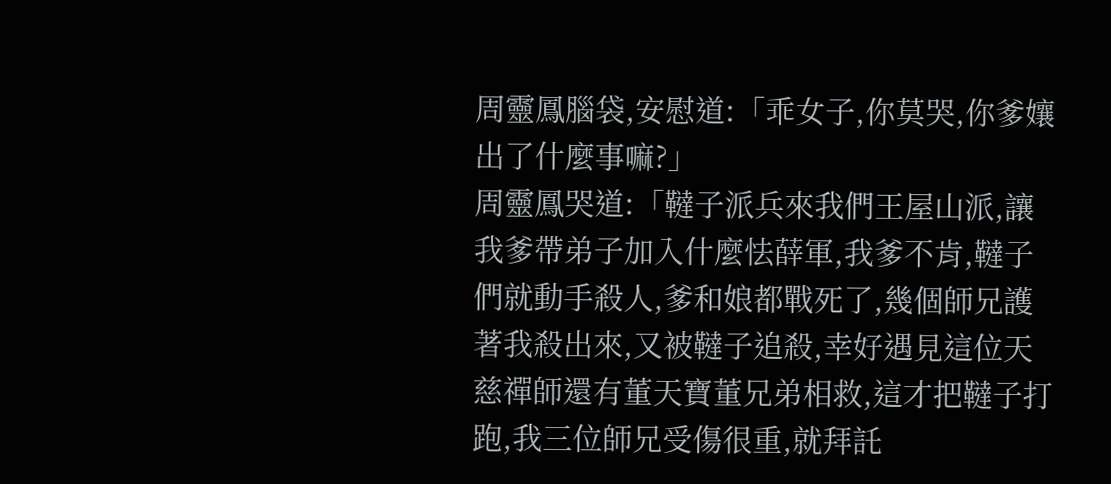周靈鳳腦袋,安慰道:「乖女子,你莫哭,你爹孃出了什麼事嘛?」
周靈鳳哭道:「韃子派兵來我們王屋山派,讓我爹帶弟子加入什麼怯薛軍,我爹不肯,韃子們就動手殺人,爹和娘都戰死了,幾個師兄護著我殺出來,又被韃子追殺,幸好遇見這位天慈禪師還有董天寶董兄弟相救,這才把韃子打跑,我三位師兄受傷很重,就拜託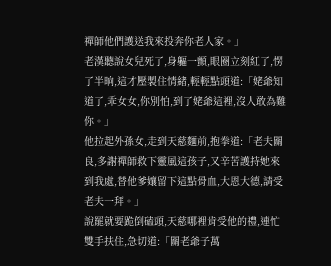禪師他們護送我來投奔你老人家。」
老漢聽說女兒死了,身軀一顫,眼圈立刻紅了,愣了半晌,這才壓製住情緒,輕輕點頭道:「姥爺知道了,乖女女,你別怕,到了姥爺這裡,沒人敢為難你。」
他拉起外孫女,走到天慈麵前,抱拳道:「老夫關良,多謝禪師救下靈風這孩子,又辛苦護持她來到我處,替他爹孃留下這點骨血,大恩大德,請受老夫一拜。」
說罷就要跪倒磕頭,天慈哪裡肯受他的禮,連忙雙手扶住,急切道:「關老爺子萬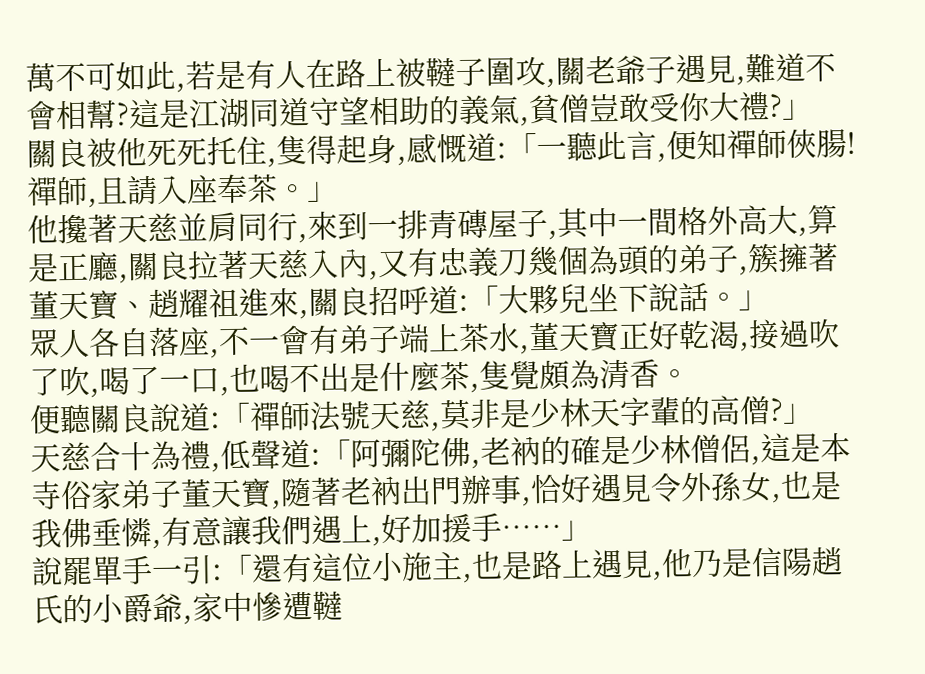萬不可如此,若是有人在路上被韃子圍攻,關老爺子遇見,難道不會相幫?這是江湖同道守望相助的義氣,貧僧豈敢受你大禮?」
關良被他死死托住,隻得起身,感慨道:「一聽此言,便知禪師俠腸!禪師,且請入座奉茶。」
他攙著天慈並肩同行,來到一排青磚屋子,其中一間格外高大,算是正廳,關良拉著天慈入內,又有忠義刀幾個為頭的弟子,簇擁著董天寶、趙耀祖進來,關良招呼道:「大夥兒坐下說話。」
眾人各自落座,不一會有弟子端上茶水,董天寶正好乾渴,接過吹了吹,喝了一口,也喝不出是什麼茶,隻覺頗為清香。
便聽關良說道:「禪師法號天慈,莫非是少林天字輩的高僧?」
天慈合十為禮,低聲道:「阿彌陀佛,老衲的確是少林僧侶,這是本寺俗家弟子董天寶,隨著老衲出門辦事,恰好遇見令外孫女,也是我佛垂憐,有意讓我們遇上,好加援手……」
說罷單手一引:「還有這位小施主,也是路上遇見,他乃是信陽趙氏的小爵爺,家中慘遭韃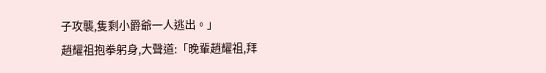子攻襲,隻剩小爵爺一人逃出。」
趙耀祖抱拳躬身,大聲道:「晚輩趙耀祖,拜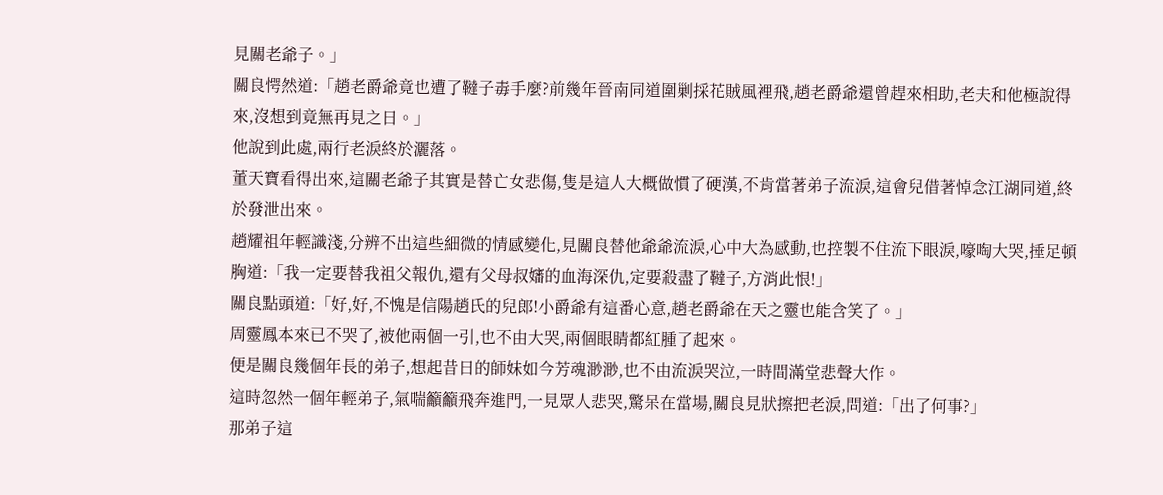見關老爺子。」
關良愕然道:「趙老爵爺竟也遭了韃子毒手麼?前幾年晉南同道圍剿採花賊風裡飛,趙老爵爺還曾趕來相助,老夫和他極說得來,沒想到竟無再見之日。」
他說到此處,兩行老淚終於灑落。
董天寶看得出來,這關老爺子其實是替亡女悲傷,隻是這人大概做慣了硬漢,不肯當著弟子流淚,這會兒借著悼念江湖同道,終於發泄出來。
趙耀祖年輕識淺,分辨不出這些細微的情感變化,見關良替他爺爺流淚,心中大為感動,也控製不住流下眼淚,嚎啕大哭,捶足頓胸道:「我一定要替我祖父報仇,還有父母叔嬸的血海深仇,定要殺盡了韃子,方消此恨!」
關良點頭道:「好,好,不愧是信陽趙氏的兒郎!小爵爺有這番心意,趙老爵爺在天之靈也能含笑了。」
周靈鳳本來已不哭了,被他兩個一引,也不由大哭,兩個眼睛都紅腫了起來。
便是關良幾個年長的弟子,想起昔日的師妹如今芳魂渺渺,也不由流淚哭泣,一時間滿堂悲聲大作。
這時忽然一個年輕弟子,氣喘籲籲飛奔進門,一見眾人悲哭,驚呆在當場,關良見狀擦把老淚,問道:「出了何事?」
那弟子這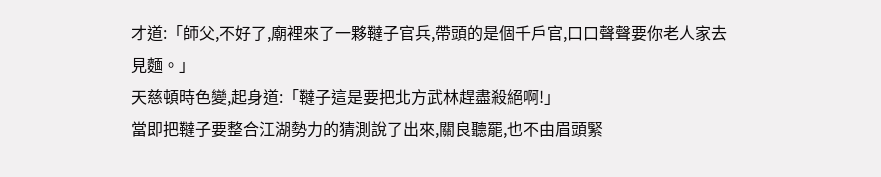才道:「師父,不好了,廟裡來了一夥韃子官兵,帶頭的是個千戶官,口口聲聲要你老人家去見麵。」
天慈頓時色變,起身道:「韃子這是要把北方武林趕盡殺絕啊!」
當即把韃子要整合江湖勢力的猜測說了出來,關良聽罷,也不由眉頭緊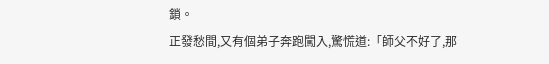鎖。
正發愁間,又有個弟子奔跑闖入,驚慌道:「師父不好了,那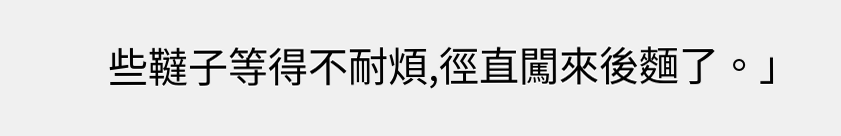些韃子等得不耐煩,徑直闖來後麵了。」